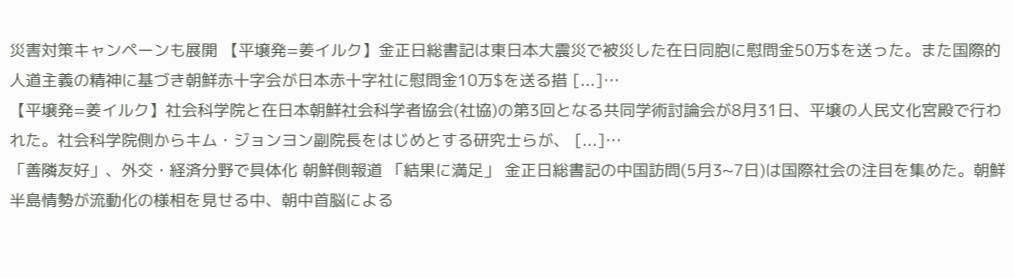災害対策キャンペーンも展開 【平壌発=姜イルク】金正日総書記は東日本大震災で被災した在日同胞に慰問金50万$を送った。また国際的人道主義の精神に基づき朝鮮赤十字会が日本赤十字社に慰問金10万$を送る措 [...]…
【平壌発=姜イルク】社会科学院と在日本朝鮮社会科学者協会(社協)の第3回となる共同学術討論会が8月31日、平壌の人民文化宮殿で行われた。社会科学院側からキム・ジョンヨン副院長をはじめとする研究士らが、 [...]…
「善隣友好」、外交・経済分野で具体化 朝鮮側報道 「結果に満足」 金正日総書記の中国訪問(5月3~7日)は国際社会の注目を集めた。朝鮮半島情勢が流動化の様相を見せる中、朝中首脳による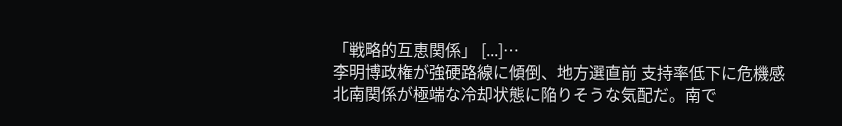「戦略的互恵関係」 [...]…
李明博政権が強硬路線に傾倒、地方選直前 支持率低下に危機感 北南関係が極端な冷却状態に陥りそうな気配だ。南で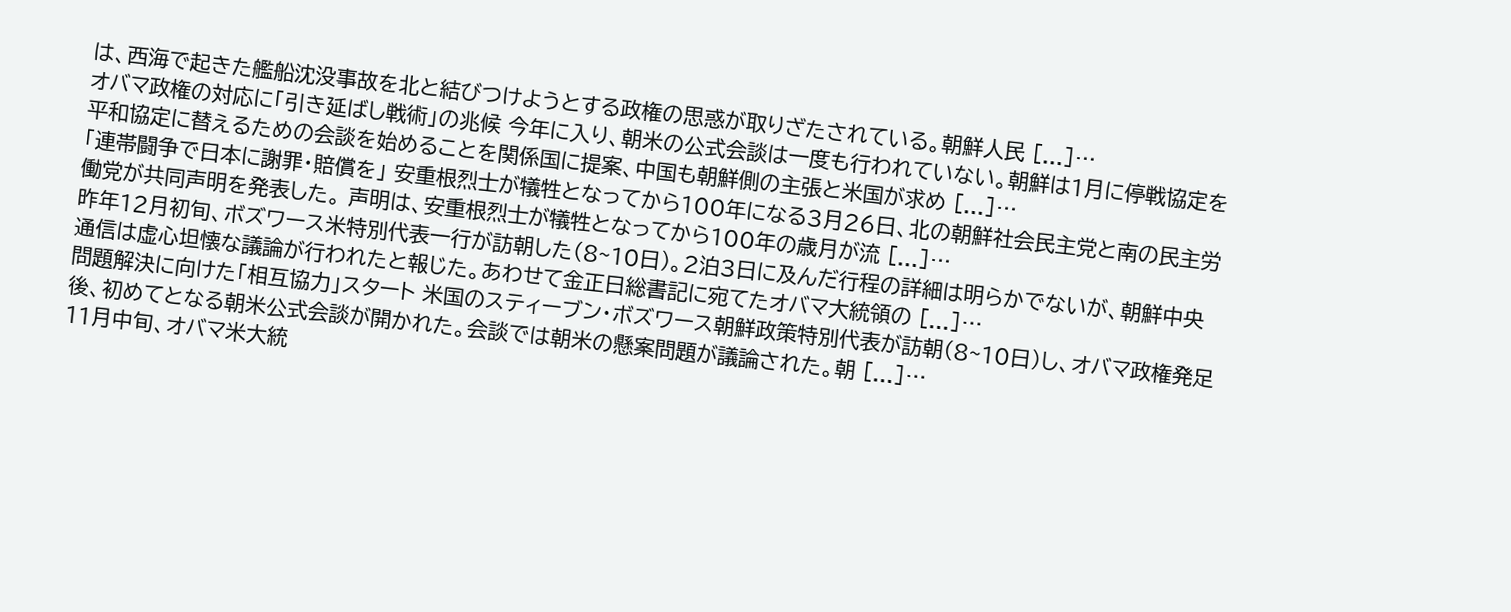は、西海で起きた艦船沈没事故を北と結びつけようとする政権の思惑が取りざたされている。朝鮮人民 [...]…
オバマ政権の対応に「引き延ばし戦術」の兆候 今年に入り、朝米の公式会談は一度も行われていない。朝鮮は1月に停戦協定を平和協定に替えるための会談を始めることを関係国に提案、中国も朝鮮側の主張と米国が求め [...]…
「連帯闘争で日本に謝罪・賠償を」 安重根烈士が犠牲となってから100年になる3月26日、北の朝鮮社会民主党と南の民主労働党が共同声明を発表した。 声明は、安重根烈士が犠牲となってから100年の歳月が流 [...]…
昨年12月初旬、ボズワース米特別代表一行が訪朝した(8~10日)。2泊3日に及んだ行程の詳細は明らかでないが、朝鮮中央通信は虚心坦懐な議論が行われたと報じた。あわせて金正日総書記に宛てたオバマ大統領の [...]…
問題解決に向けた「相互協力」スタート 米国のスティーブン・ボズワース朝鮮政策特別代表が訪朝(8~10日)し、オバマ政権発足後、初めてとなる朝米公式会談が開かれた。会談では朝米の懸案問題が議論された。朝 [...]…
11月中旬、オバマ米大統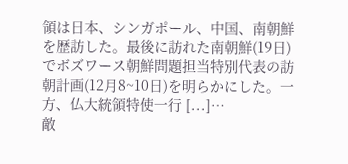領は日本、シンガポール、中国、南朝鮮を歴訪した。最後に訪れた南朝鮮(19日)でボズワース朝鮮問題担当特別代表の訪朝計画(12月8~10日)を明らかにした。一方、仏大統領特使一行 [...]…
敵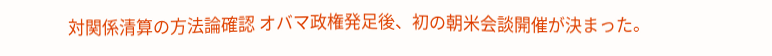対関係清算の方法論確認 オバマ政権発足後、初の朝米会談開催が決まった。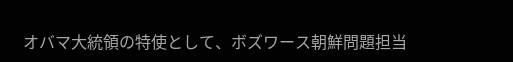オバマ大統領の特使として、ボズワース朝鮮問題担当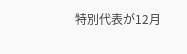特別代表が12月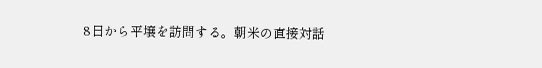8日から平壌を訪問する。朝米の直接対話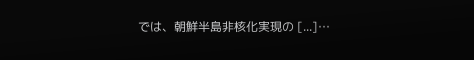では、朝鮮半島非核化実現の [...]…